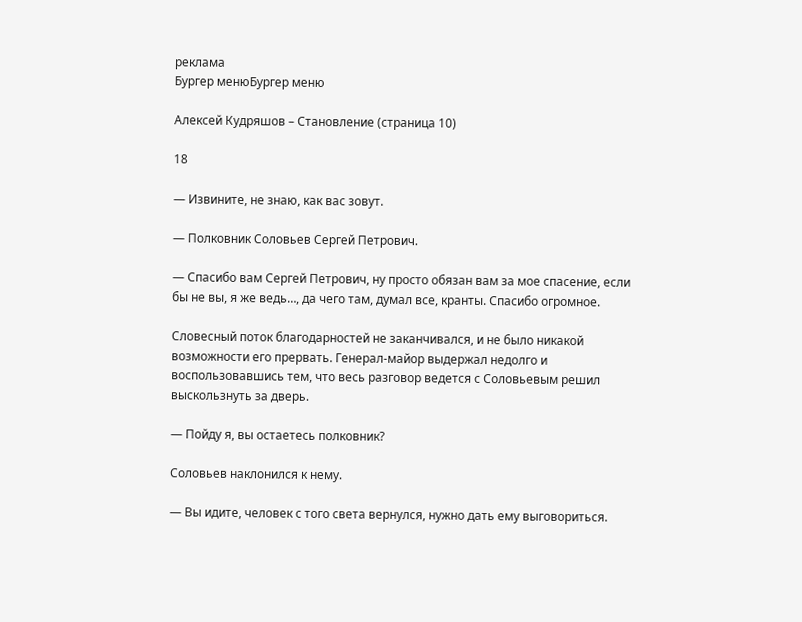реклама
Бургер менюБургер меню

Алексей Кудряшов – Становление (страница 10)

18

— Извините, не знаю, как вас зовут.

— Полковник Соловьев Сергей Петрович.

— Спасибо вам Сергей Петрович, ну просто обязан вам за мое спасение, если бы не вы, я же ведь…, да чего там, думал все, кранты. Спасибо огромное.

Словесный поток благодарностей не заканчивался, и не было никакой возможности его прервать. Генерал-майор выдержал недолго и воспользовавшись тем, что весь разговор ведется с Соловьевым решил выскользнуть за дверь.

— Пойду я, вы остаетесь полковник?

Соловьев наклонился к нему.

— Вы идите, человек с того света вернулся, нужно дать ему выговориться.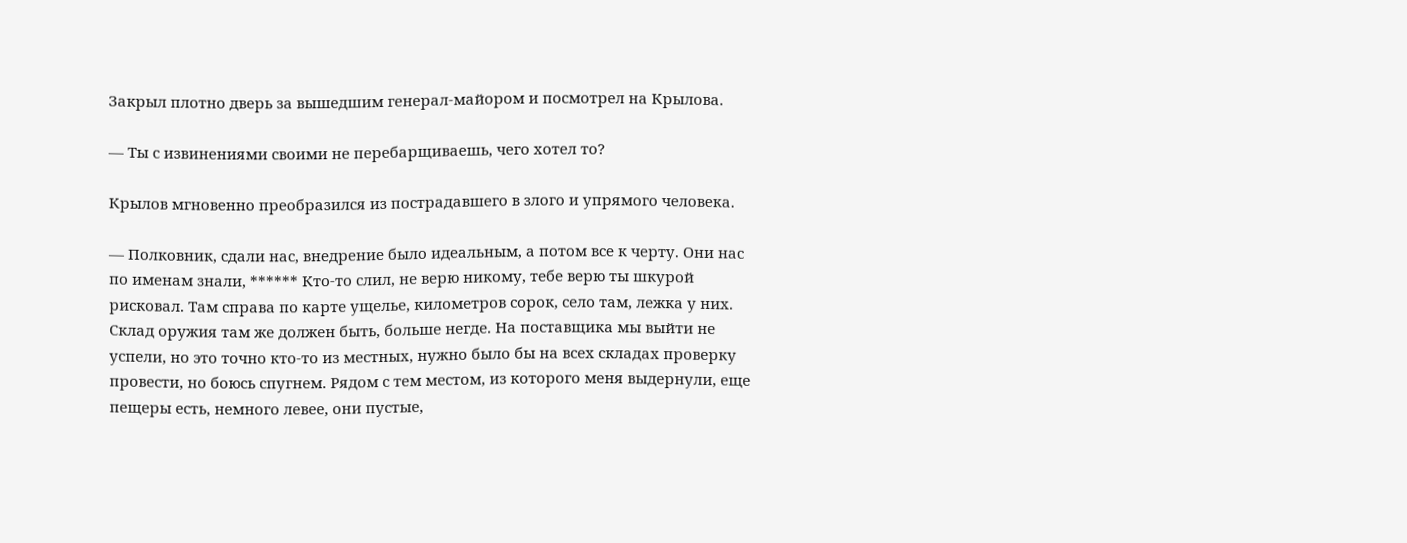Закрыл плотно дверь за вышедшим генерал-майором и посмотрел на Крылова.

— Ты с извинениями своими не перебарщиваешь, чего хотел то?

Крылов мгновенно преобразился из пострадавшего в злого и упрямого человека.

— Полковник, сдали нас, внедрение было идеальным, а потом все к черту. Они нас по именам знали, ****** Кто-то слил, не верю никому, тебе верю ты шкурой рисковал. Там справа по карте ущелье, километров сорок, село там, лежка у них. Склад оружия там же должен быть, больше негде. На поставщика мы выйти не успели, но это точно кто-то из местных, нужно было бы на всех складах проверку провести, но боюсь спугнем. Рядом с тем местом, из которого меня выдернули, еще пещеры есть, немного левее, они пустые,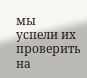мы успели их проверить на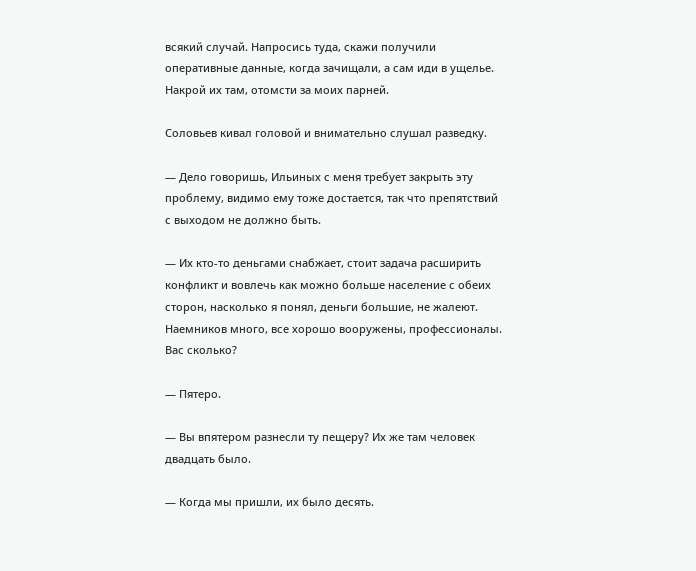всякий случай. Напросись туда, скажи получили оперативные данные, когда зачищали, а сам иди в ущелье. Накрой их там, отомсти за моих парней.

Соловьев кивал головой и внимательно слушал разведку.

— Дело говоришь, Ильиных с меня требует закрыть эту проблему, видимо ему тоже достается, так что препятствий с выходом не должно быть.

— Их кто-то деньгами снабжает, стоит задача расширить конфликт и вовлечь как можно больше население с обеих сторон, насколько я понял, деньги большие, не жалеют. Наемников много, все хорошо вооружены, профессионалы. Вас сколько?

— Пятеро.

— Вы впятером разнесли ту пещеру? Их же там человек двадцать было.

— Когда мы пришли, их было десять.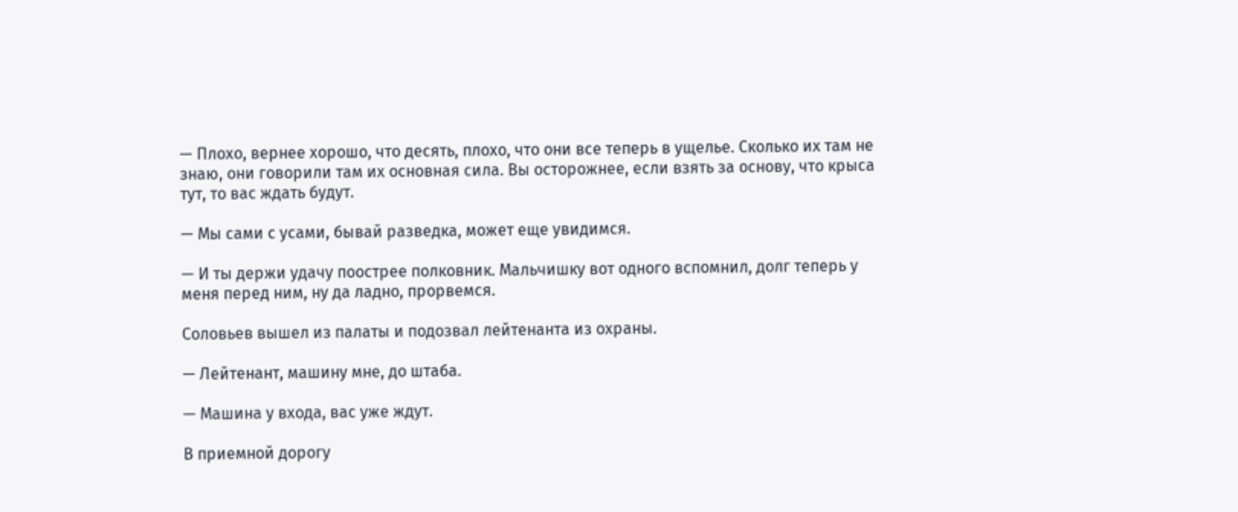— Плохо, вернее хорошо, что десять, плохо, что они все теперь в ущелье. Сколько их там не знаю, они говорили там их основная сила. Вы осторожнее, если взять за основу, что крыса тут, то вас ждать будут.

— Мы сами с усами, бывай разведка, может еще увидимся.

— И ты держи удачу поострее полковник. Мальчишку вот одного вспомнил, долг теперь у меня перед ним, ну да ладно, прорвемся.

Соловьев вышел из палаты и подозвал лейтенанта из охраны.

— Лейтенант, машину мне, до штаба.

— Машина у входа, вас уже ждут.

В приемной дорогу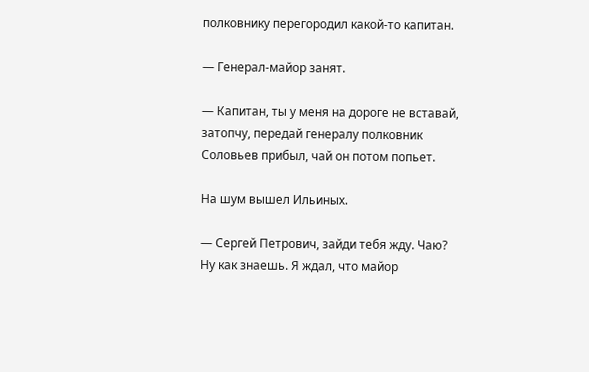полковнику перегородил какой-то капитан.

— Генерал-майор занят.

— Капитан, ты у меня на дороге не вставай, затопчу, передай генералу полковник Соловьев прибыл, чай он потом попьет.

На шум вышел Ильиных.

— Сергей Петрович, зайди тебя жду. Чаю? Ну как знаешь. Я ждал, что майор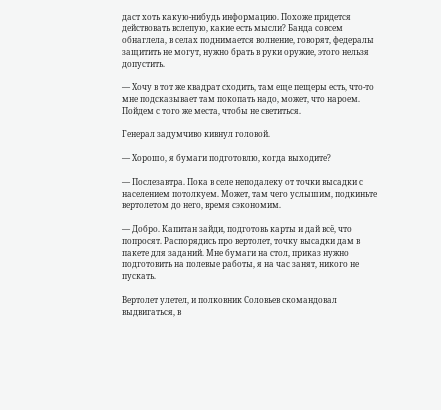даст хоть какую-нибудь информацию. Похоже придется действовать вслепую, какие есть мысли? Банда совсем обнаглела, в селах поднимается волнение, говорят, федералы защитить не могут, нужно брать в руки оружие, этого нельзя допустить.

— Хочу в тот же квадрат сходить, там еще пещеры есть, что-то мне подсказывает там покопать надо, может, что нароем. Пойдем с того же места, чтобы не светиться.

Генерал задумчиво кивнул головой.

— Хорошо, я бумаги подготовлю, когда выходите?

— Послезавтра. Пока в селе неподалеку от точки высадки с населением потолкуем. Может, там чего услышим, подкиньте вертолетом до него, время сэкономим.

— Добро. Капитан зайди, подготовь карты и дай всё, что попросят. Распорядись про вертолет, точку высадки дам в пакете для заданий. Мне бумаги на стол, приказ нужно подготовить на полевые работы, я на час занят, никого не пускать.

Вертолет улетел, и полковник Соловьев скомандовал выдвигаться, в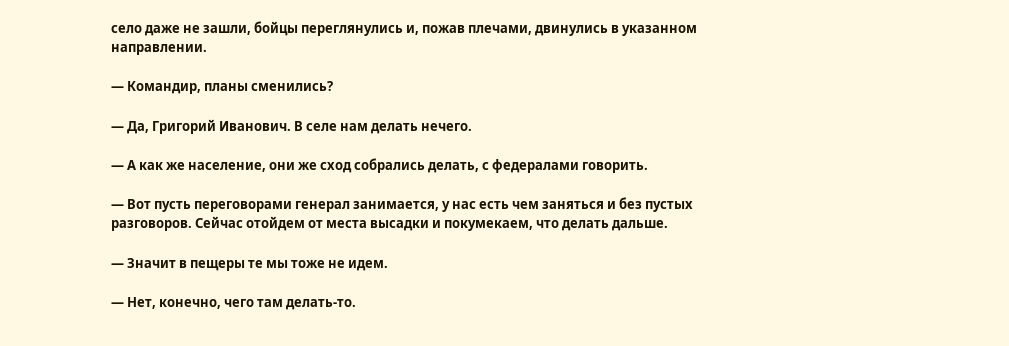село даже не зашли, бойцы переглянулись и, пожав плечами, двинулись в указанном направлении.

— Командир, планы сменились?

— Да, Григорий Иванович. В селе нам делать нечего.

— А как же население, они же сход собрались делать, с федералами говорить.

— Вот пусть переговорами генерал занимается, у нас есть чем заняться и без пустых разговоров. Сейчас отойдем от места высадки и покумекаем, что делать дальше.

— Значит в пещеры те мы тоже не идем.

— Нет, конечно, чего там делать-то.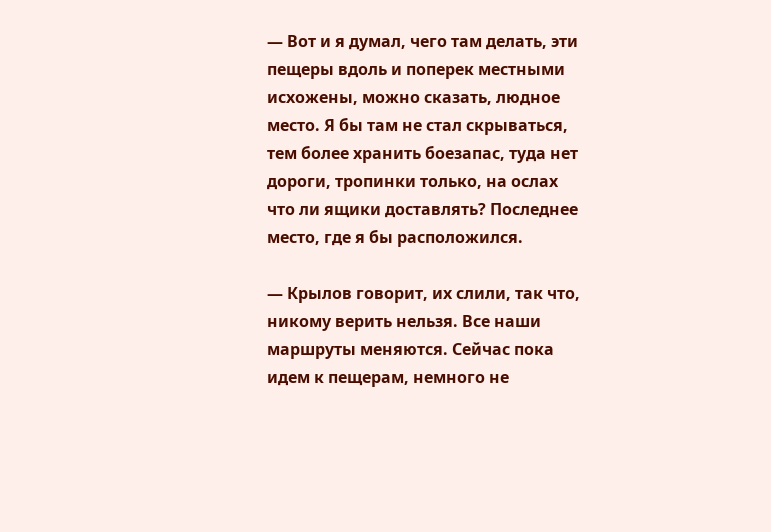— Вот и я думал, чего там делать, эти пещеры вдоль и поперек местными исхожены, можно сказать, людное место. Я бы там не стал скрываться, тем более хранить боезапас, туда нет дороги, тропинки только, на ослах что ли ящики доставлять? Последнее место, где я бы расположился.

— Крылов говорит, их слили, так что, никому верить нельзя. Все наши маршруты меняются. Сейчас пока идем к пещерам, немного не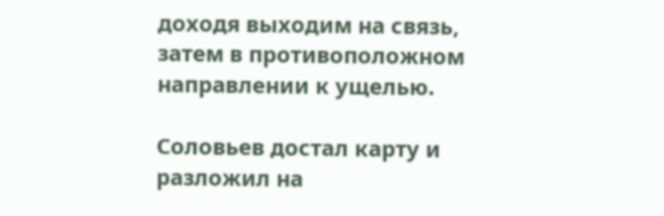доходя выходим на связь, затем в противоположном направлении к ущелью.

Соловьев достал карту и разложил на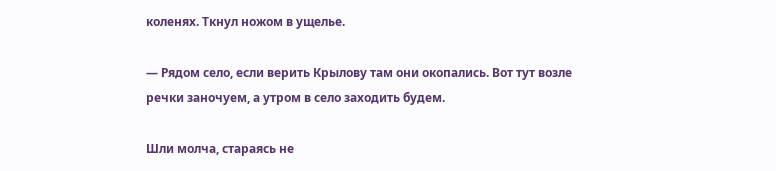коленях. Ткнул ножом в ущелье.

— Рядом село, если верить Крылову там они окопались. Вот тут возле речки заночуем, а утром в село заходить будем.

Шли молча, стараясь не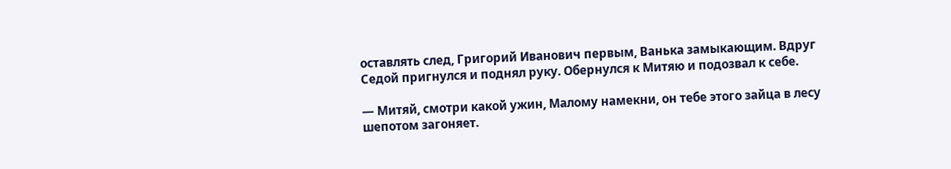оставлять след, Григорий Иванович первым, Ванька замыкающим. Вдруг Седой пригнулся и поднял руку. Обернулся к Митяю и подозвал к себе.

— Митяй, смотри какой ужин, Малому намекни, он тебе этого зайца в лесу шепотом загоняет.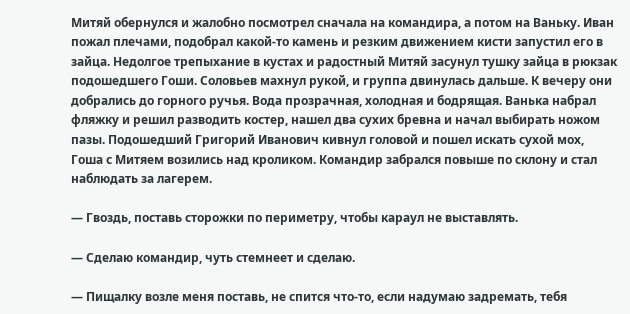Митяй обернулся и жалобно посмотрел сначала на командира, а потом на Ваньку. Иван пожал плечами, подобрал какой-то камень и резким движением кисти запустил его в зайца. Недолгое трепыхание в кустах и радостный Митяй засунул тушку зайца в рюкзак подошедшего Гоши. Соловьев махнул рукой, и группа двинулась дальше. К вечеру они добрались до горного ручья. Вода прозрачная, холодная и бодрящая. Ванька набрал фляжку и решил разводить костер, нашел два сухих бревна и начал выбирать ножом пазы. Подошедший Григорий Иванович кивнул головой и пошел искать сухой мох, Гоша с Митяем возились над кроликом. Командир забрался повыше по склону и стал наблюдать за лагерем.

— Гвоздь, поставь сторожки по периметру, чтобы караул не выставлять.

— Сделаю командир, чуть стемнеет и сделаю.

— Пищалку возле меня поставь, не спится что-то, если надумаю задремать, тебя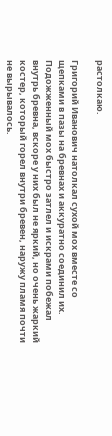растолкаю.

Григорий Иванович натолкал сухой мох вместе со щепками в пазы на бревнах и аккуратно соединил их. Подожженный мох быстро затлел и искрами побежал внутрь бревна, вскоре у них был не яркий, но очень жаркий костер, который горел внутри бревен, наружу пламя почти не вырывалось.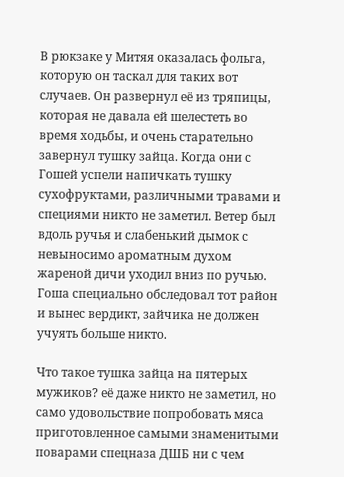В рюкзаке у Митяя оказалась фольга, которую он таскал для таких вот случаев. Он развернул её из тряпицы, которая не давала ей шелестеть во время ходьбы, и очень старательно завернул тушку зайца. Когда они с Гошей успели напичкать тушку сухофруктами, различными травами и специями никто не заметил. Ветер был вдоль ручья и слабенький дымок с невыносимо ароматным духом жареной дичи уходил вниз по ручью. Гоша специально обследовал тот район и вынес вердикт, зайчика не должен учуять больше никто.

Что такое тушка зайца на пятерых мужиков? её даже никто не заметил, но само удовольствие попробовать мяса приготовленное самыми знаменитыми поварами спецназа ДШБ ни с чем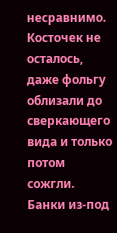несравнимо. Косточек не осталось, даже фольгу облизали до сверкающего вида и только потом сожгли. Банки из-под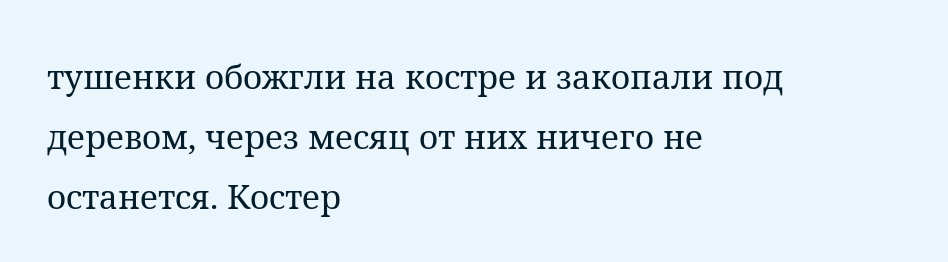тушенки обожгли на костре и закопали под деревом, через месяц от них ничего не останется. Костер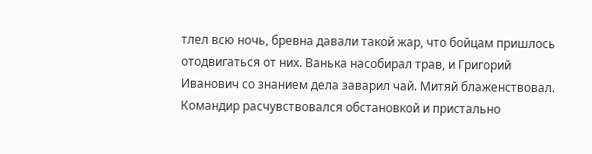тлел всю ночь, бревна давали такой жар, что бойцам пришлось отодвигаться от них. Ванька насобирал трав, и Григорий Иванович со знанием дела заварил чай. Митяй блаженствовал. Командир расчувствовался обстановкой и пристально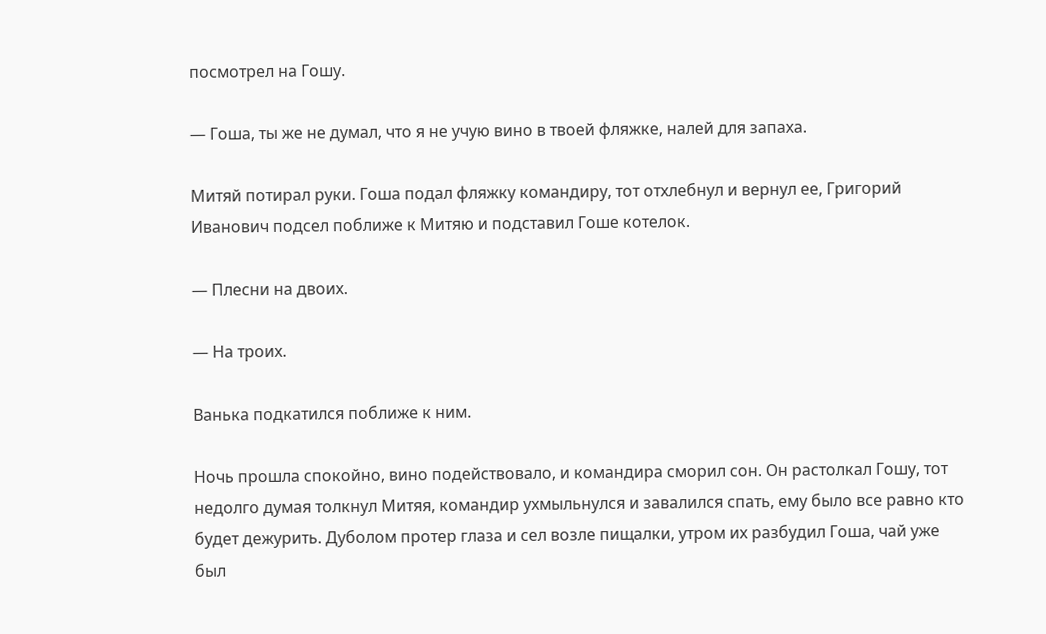посмотрел на Гошу.

— Гоша, ты же не думал, что я не учую вино в твоей фляжке, налей для запаха.

Митяй потирал руки. Гоша подал фляжку командиру, тот отхлебнул и вернул ее, Григорий Иванович подсел поближе к Митяю и подставил Гоше котелок.

— Плесни на двоих.

— На троих.

Ванька подкатился поближе к ним.

Ночь прошла спокойно, вино подействовало, и командира сморил сон. Он растолкал Гошу, тот недолго думая толкнул Митяя, командир ухмыльнулся и завалился спать, ему было все равно кто будет дежурить. Дуболом протер глаза и сел возле пищалки, утром их разбудил Гоша, чай уже был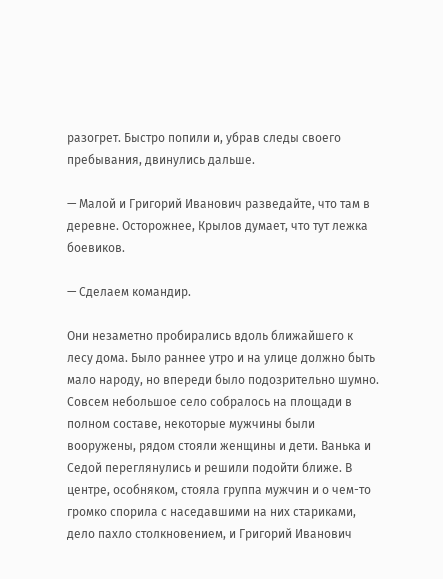разогрет. Быстро попили и, убрав следы своего пребывания, двинулись дальше.

— Малой и Григорий Иванович разведайте, что там в деревне. Осторожнее, Крылов думает, что тут лежка боевиков.

— Сделаем командир.

Они незаметно пробирались вдоль ближайшего к лесу дома. Было раннее утро и на улице должно быть мало народу, но впереди было подозрительно шумно. Совсем небольшое село собралось на площади в полном составе, некоторые мужчины были вооружены, рядом стояли женщины и дети. Ванька и Седой переглянулись и решили подойти ближе. В центре, особняком, стояла группа мужчин и о чем-то громко спорила с наседавшими на них стариками, дело пахло столкновением, и Григорий Иванович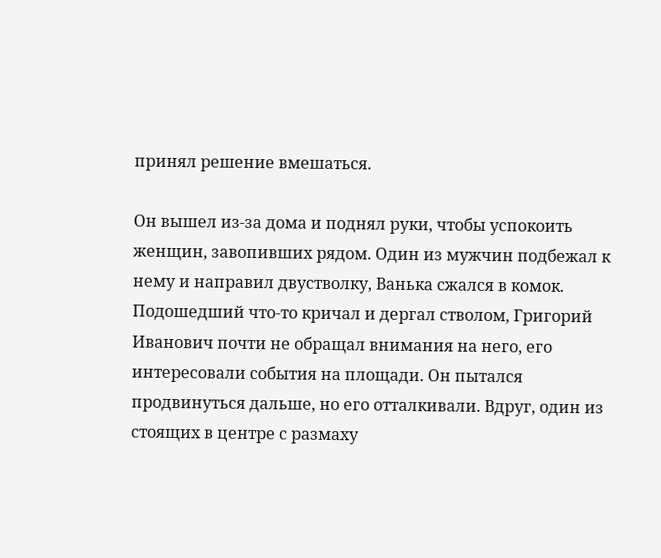принял решение вмешаться.

Он вышел из-за дома и поднял руки, чтобы успокоить женщин, завопивших рядом. Один из мужчин подбежал к нему и направил двустволку, Ванька сжался в комок. Подошедший что-то кричал и дергал стволом, Григорий Иванович почти не обращал внимания на него, его интересовали события на площади. Он пытался продвинуться дальше, но его отталкивали. Вдруг, один из стоящих в центре с размаху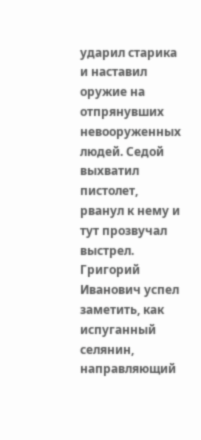ударил старика и наставил оружие на отпрянувших невооруженных людей. Седой выхватил пистолет, рванул к нему и тут прозвучал выстрел. Григорий Иванович успел заметить, как испуганный селянин, направляющий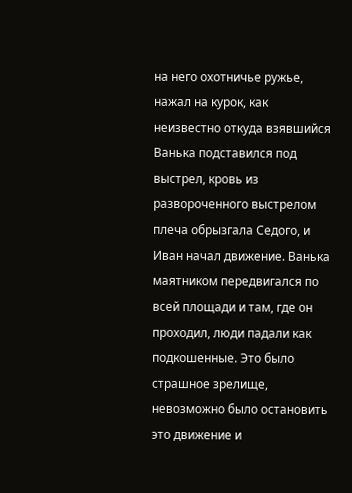на него охотничье ружье, нажал на курок, как неизвестно откуда взявшийся Ванька подставился под выстрел, кровь из развороченного выстрелом плеча обрызгала Седого, и Иван начал движение. Ванька маятником передвигался по всей площади и там, где он проходил, люди падали как подкошенные. Это было страшное зрелище, невозможно было остановить это движение и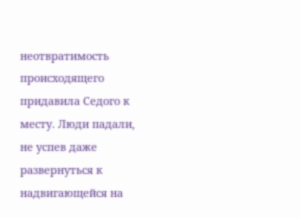неотвратимость происходящего придавила Седого к месту. Люди падали, не успев даже развернуться к надвигающейся на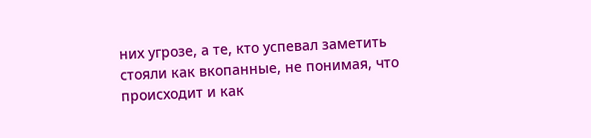них угрозе, а те, кто успевал заметить стояли как вкопанные, не понимая, что происходит и как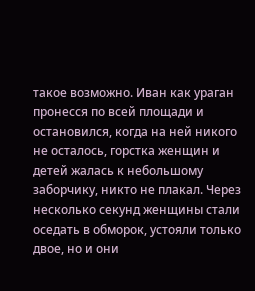такое возможно. Иван как ураган пронесся по всей площади и остановился, когда на ней никого не осталось, горстка женщин и детей жалась к небольшому заборчику, никто не плакал. Через несколько секунд женщины стали оседать в обморок, устояли только двое, но и они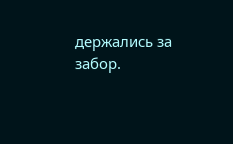держались за забор.